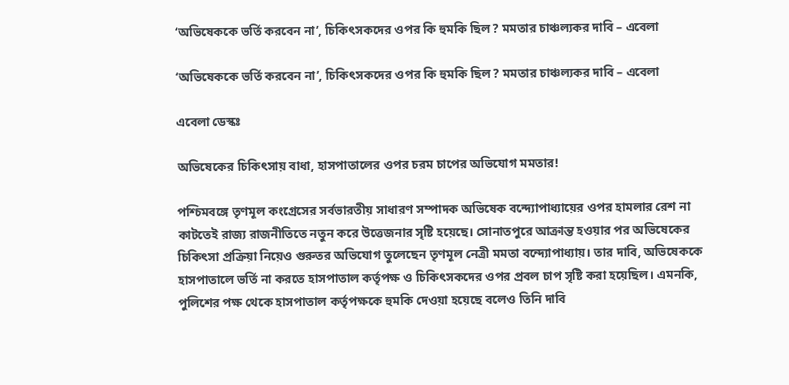‘অভিষেককে ভর্তি করবেন না’, চিকিৎসকদের ওপর কি হুমকি ছিল? মমতার চাঞ্চল্যকর দাবি – এবেলা

‘অভিষেককে ভর্তি করবেন না’, চিকিৎসকদের ওপর কি হুমকি ছিল? মমতার চাঞ্চল্যকর দাবি – এবেলা

এবেলা ডেস্কঃ

অভিষেকের চিকিৎসায় বাধা, হাসপাতালের ওপর চরম চাপের অভিযোগ মমতার!

পশ্চিমবঙ্গে তৃণমূল কংগ্রেসের সর্বভারতীয় সাধারণ সম্পাদক অভিষেক বন্দ্যোপাধ্যায়ের ওপর হামলার রেশ না কাটতেই রাজ্য রাজনীতিতে নতুন করে উত্তেজনার সৃষ্টি হয়েছে। সোনাতপুরে আক্রান্ত হওয়ার পর অভিষেকের চিকিৎসা প্রক্রিয়া নিয়েও গুরুতর অভিযোগ তুলেছেন তৃণমূল নেত্রী মমতা বন্দ্যোপাধ্যায়। তার দাবি, অভিষেককে হাসপাতালে ভর্তি না করতে হাসপাতাল কর্তৃপক্ষ ও চিকিৎসকদের ওপর প্রবল চাপ সৃষ্টি করা হয়েছিল। এমনকি, পুলিশের পক্ষ থেকে হাসপাতাল কর্তৃপক্ষকে হুমকি দেওয়া হয়েছে বলেও তিনি দাবি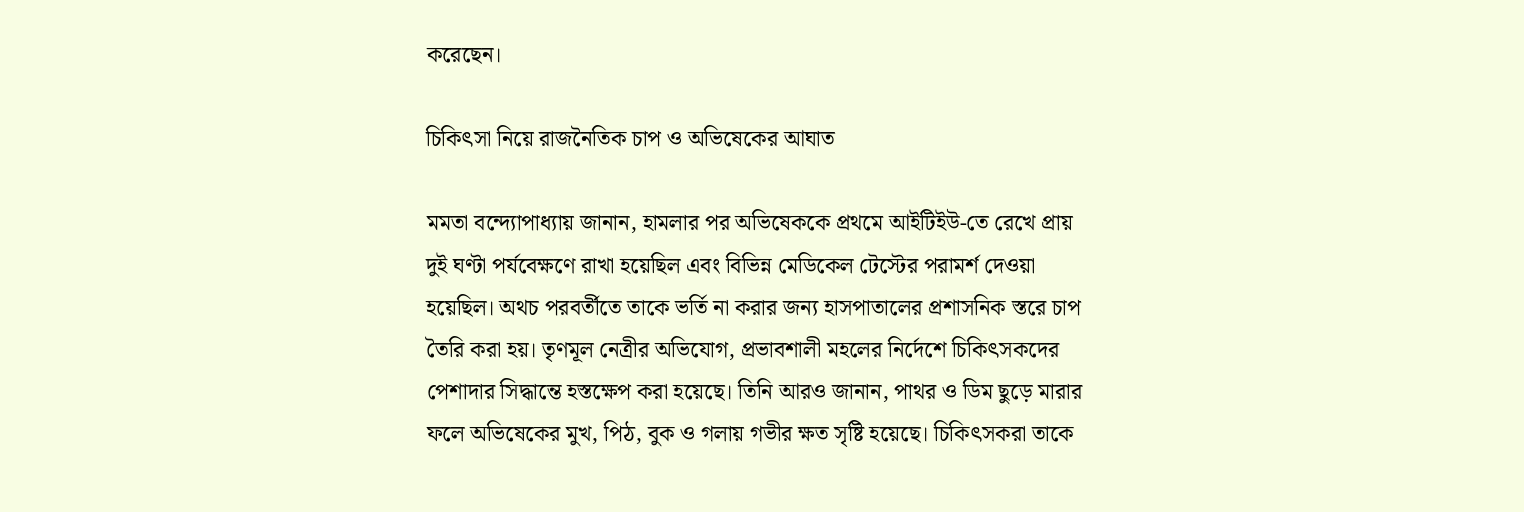করেছেন।

চিকিৎসা নিয়ে রাজনৈতিক চাপ ও অভিষেকের আঘাত

মমতা বন্দ্যোপাধ্যায় জানান, হামলার পর অভিষেককে প্রথমে আইটিইউ-তে রেখে প্রায় দুই ঘণ্টা পর্যবেক্ষণে রাখা হয়েছিল এবং বিভিন্ন মেডিকেল টেস্টের পরামর্শ দেওয়া হয়েছিল। অথচ পরবর্তীতে তাকে ভর্তি না করার জন্য হাসপাতালের প্রশাসনিক স্তরে চাপ তৈরি করা হয়। তৃণমূল নেত্রীর অভিযোগ, প্রভাবশালী মহলের নির্দেশে চিকিৎসকদের পেশাদার সিদ্ধান্তে হস্তক্ষেপ করা হয়েছে। তিনি আরও জানান, পাথর ও ডিম ছুড়ে মারার ফলে অভিষেকের মুখ, পিঠ, বুক ও গলায় গভীর ক্ষত সৃষ্টি হয়েছে। চিকিৎসকরা তাকে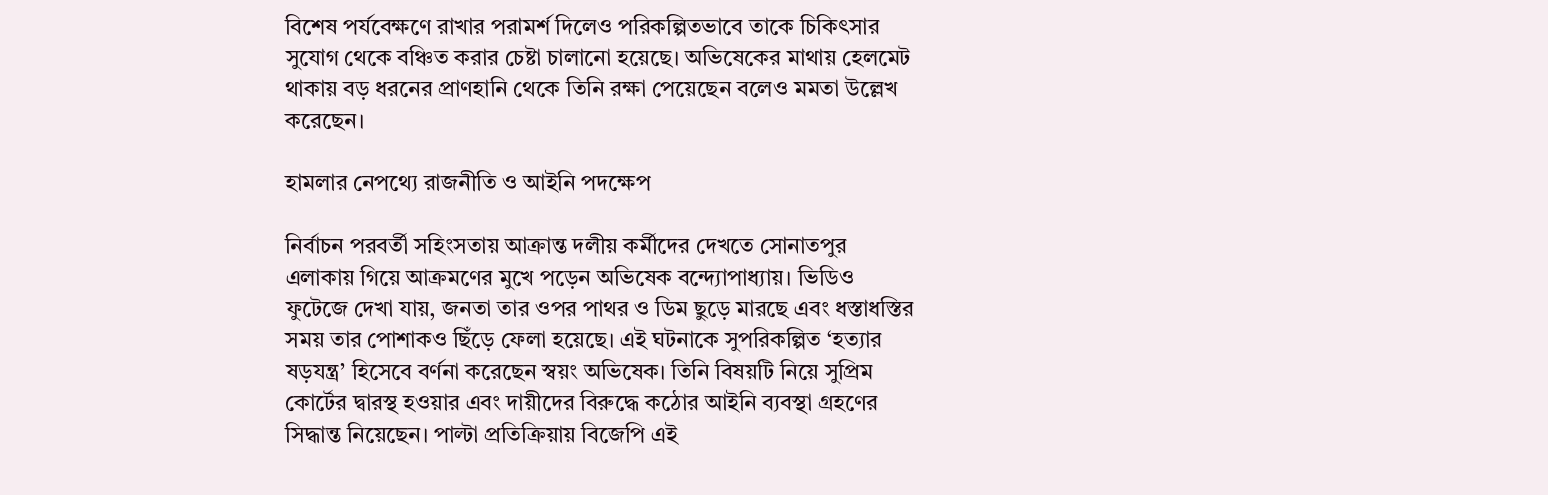বিশেষ পর্যবেক্ষণে রাখার পরামর্শ দিলেও পরিকল্পিতভাবে তাকে চিকিৎসার সুযোগ থেকে বঞ্চিত করার চেষ্টা চালানো হয়েছে। অভিষেকের মাথায় হেলমেট থাকায় বড় ধরনের প্রাণহানি থেকে তিনি রক্ষা পেয়েছেন বলেও মমতা উল্লেখ করেছেন।

হামলার নেপথ্যে রাজনীতি ও আইনি পদক্ষেপ

নির্বাচন পরবর্তী সহিংসতায় আক্রান্ত দলীয় কর্মীদের দেখতে সোনাতপুর এলাকায় গিয়ে আক্রমণের মুখে পড়েন অভিষেক বন্দ্যোপাধ্যায়। ভিডিও ফুটেজে দেখা যায়, জনতা তার ওপর পাথর ও ডিম ছুড়ে মারছে এবং ধস্তাধস্তির সময় তার পোশাকও ছিঁড়ে ফেলা হয়েছে। এই ঘটনাকে সুপরিকল্পিত ‘হত্যার ষড়যন্ত্র’ হিসেবে বর্ণনা করেছেন স্বয়ং অভিষেক। তিনি বিষয়টি নিয়ে সুপ্রিম কোর্টের দ্বারস্থ হওয়ার এবং দায়ীদের বিরুদ্ধে কঠোর আইনি ব্যবস্থা গ্রহণের সিদ্ধান্ত নিয়েছেন। পাল্টা প্রতিক্রিয়ায় বিজেপি এই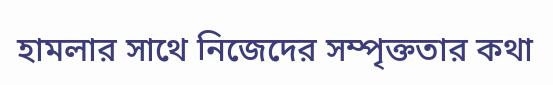হামলার সাথে নিজেদের সম্পৃক্ততার কথা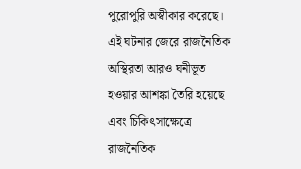পুরোপুরি অস্বীকার করেছে। এই ঘটনার জেরে রাজনৈতিক অস্থিরতা আরও ঘনীভূত হওয়ার আশঙ্কা তৈরি হয়েছে এবং চিকিৎসাক্ষেত্রে রাজনৈতিক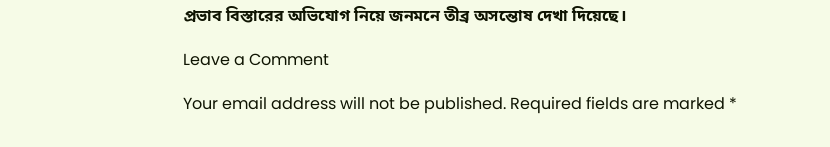প্রভাব বিস্তারের অভিযোগ নিয়ে জনমনে তীব্র অসন্তোষ দেখা দিয়েছে।

Leave a Comment

Your email address will not be published. Required fields are marked *